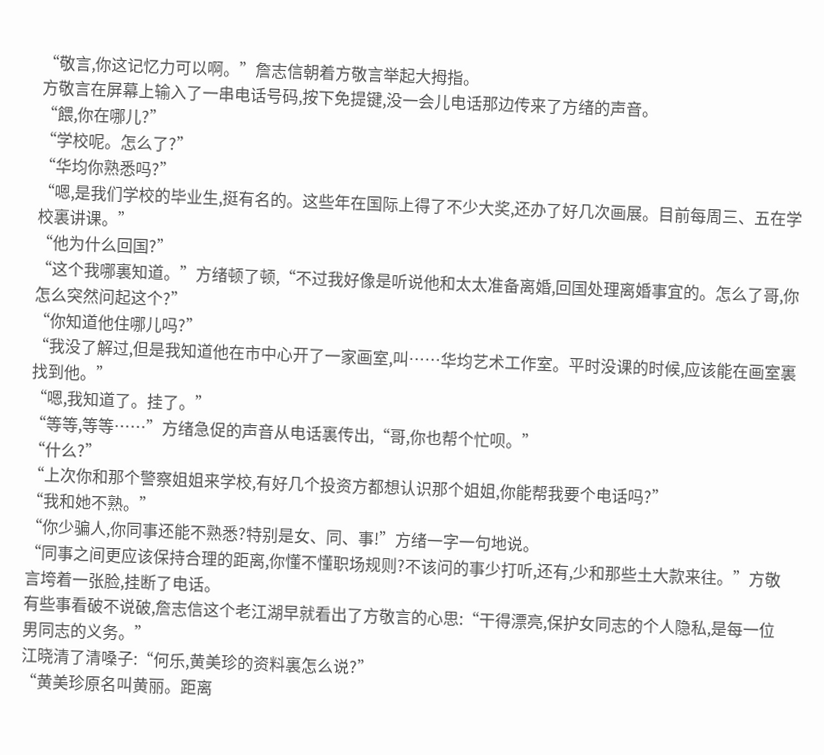“敬言,你这记忆力可以啊。”詹志信朝着方敬言举起大拇指。
方敬言在屏幕上输入了一串电话号码,按下免提键,没一会儿电话那边传来了方绪的声音。
“餵,你在哪儿?”
“学校呢。怎么了?”
“华均你熟悉吗?”
“嗯,是我们学校的毕业生,挺有名的。这些年在国际上得了不少大奖,还办了好几次画展。目前每周三、五在学校裏讲课。”
“他为什么回国?”
“这个我哪裏知道。”方绪顿了顿,“不过我好像是听说他和太太准备离婚,回国处理离婚事宜的。怎么了哥,你怎么突然问起这个?”
“你知道他住哪儿吗?”
“我没了解过,但是我知道他在市中心开了一家画室,叫……华均艺术工作室。平时没课的时候,应该能在画室裏找到他。”
“嗯,我知道了。挂了。”
“等等,等等……”方绪急促的声音从电话裏传出,“哥,你也帮个忙呗。”
“什么?”
“上次你和那个警察姐姐来学校,有好几个投资方都想认识那个姐姐,你能帮我要个电话吗?”
“我和她不熟。”
“你少骗人,你同事还能不熟悉?特别是女、同、事!”方绪一字一句地说。
“同事之间更应该保持合理的距离,你懂不懂职场规则?不该问的事少打听,还有,少和那些土大款来往。”方敬言垮着一张脸,挂断了电话。
有些事看破不说破,詹志信这个老江湖早就看出了方敬言的心思:“干得漂亮,保护女同志的个人隐私,是每一位男同志的义务。”
江晓清了清嗓子:“何乐,黄美珍的资料裏怎么说?”
“黄美珍原名叫黄丽。距离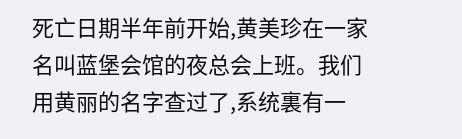死亡日期半年前开始,黄美珍在一家名叫蓝堡会馆的夜总会上班。我们用黄丽的名字查过了,系统裏有一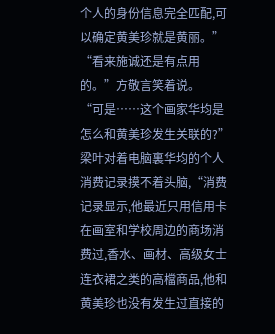个人的身份信息完全匹配,可以确定黄美珍就是黄丽。”
“看来施诚还是有点用的。”方敬言笑着说。
“可是……这个画家华均是怎么和黄美珍发生关联的?”梁叶对着电脑裏华均的个人消费记录摸不着头脑,“消费记录显示,他最近只用信用卡在画室和学校周边的商场消费过,香水、画材、高级女士连衣裙之类的高檔商品,他和黄美珍也没有发生过直接的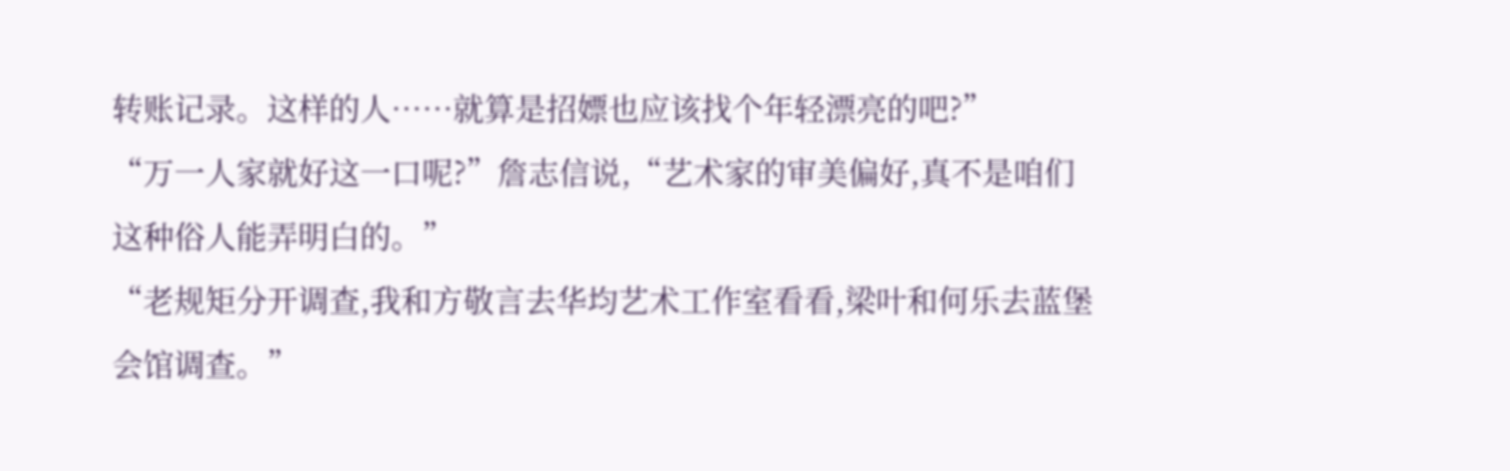转账记录。这样的人……就算是招嫖也应该找个年轻漂亮的吧?”
“万一人家就好这一口呢?”詹志信说,“艺术家的审美偏好,真不是咱们这种俗人能弄明白的。”
“老规矩分开调查,我和方敬言去华均艺术工作室看看,梁叶和何乐去蓝堡会馆调查。”